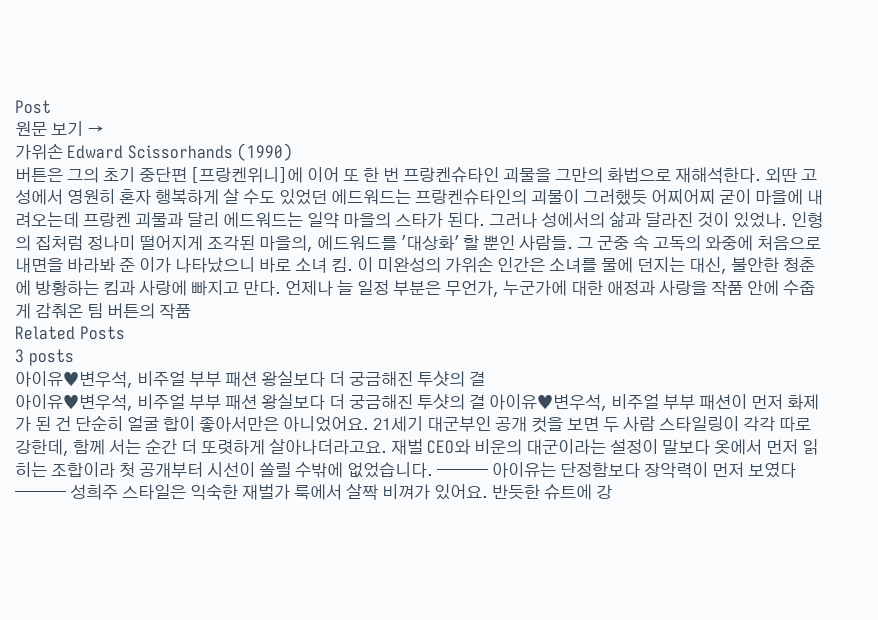Post
원문 보기 →
가위손 Edward Scissorhands (1990)
버튼은 그의 초기 중단편 [프랑켄위니]에 이어 또 한 번 프랑켄슈타인 괴물을 그만의 화법으로 재해석한다. 외딴 고성에서 영원히 혼자 행복하게 살 수도 있었던 에드워드는 프랑켄슈타인의 괴물이 그러했듯 어찌어찌 굳이 마을에 내려오는데 프랑켄 괴물과 달리 에드워드는 일약 마을의 스타가 된다. 그러나 성에서의 삶과 달라진 것이 있었나. 인형의 집처럼 정나미 떨어지게 조각된 마을의, 에드워드를 '대상화' 할 뿐인 사람들. 그 군중 속 고독의 와중에 처음으로 내면을 바라봐 준 이가 나타났으니 바로 소녀 킴. 이 미완성의 가위손 인간은 소녀를 물에 던지는 대신, 불안한 청춘에 방황하는 킴과 사랑에 빠지고 만다. 언제나 늘 일정 부분은 무언가, 누군가에 대한 애정과 사랑을 작품 안에 수줍게 감춰온 팀 버튼의 작품
Related Posts
3 posts
아이유♥변우석, 비주얼 부부 패션 왕실보다 더 궁금해진 투샷의 결
아이유♥변우석, 비주얼 부부 패션 왕실보다 더 궁금해진 투샷의 결 아이유♥변우석, 비주얼 부부 패션이 먼저 화제가 된 건 단순히 얼굴 합이 좋아서만은 아니었어요. 21세기 대군부인 공개 컷을 보면 두 사람 스타일링이 각각 따로 강한데, 함께 서는 순간 더 또렷하게 살아나더라고요. 재벌 CEO와 비운의 대군이라는 설정이 말보다 옷에서 먼저 읽히는 조합이라 첫 공개부터 시선이 쏠릴 수밖에 없었습니다. ─── 아이유는 단정함보다 장악력이 먼저 보였다 ─── 성희주 스타일은 익숙한 재벌가 룩에서 살짝 비껴가 있어요. 반듯한 슈트에 강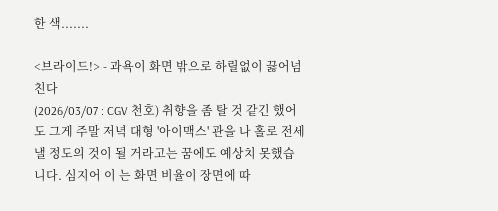한 색.......

<브라이드!> - 과욕이 화면 밖으로 하릴없이 끓어넘친다
(2026/03/07 : CGV 천호) 취향을 좀 탈 것 같긴 했어도 그게 주말 저녁 대형 '아이맥스' 관을 나 홀로 전세 낼 정도의 것이 될 거라고는 꿈에도 예상치 못했습니다. 심지어 이 는 화면 비율이 장면에 따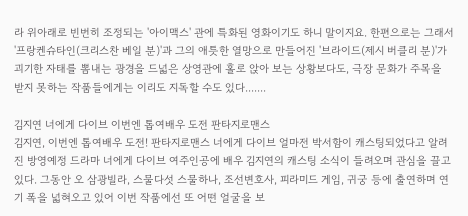라 위아래로 빈번히 조정되는 '아이맥스' 관에 특화된 영화이기도 하니 말이지요. 한편으로는 그래서 '프랑켄슈타인(크리스찬 베일 분)'과 그의 애틋한 열망으로 만들어진 '브라이드(제시 버클리 분)'가 괴기한 자태를 뽐내는 광경을 드넓은 상영관에 홀로 앉아 보는 상황보다도, 극장 문화가 주목을 받지 못하는 작품들에게는 이리도 지독할 수도 있다.......

김지연 너에게 다이브 이번엔 톱여배우 도전 판타지로맨스
김지연, 이번엔 톱여배우 도전! 판타지로맨스 너에게 다이브 얼마전 박서함이 캐스팅되었다고 알려진 방영예정 드라마 너에게 다이브 여주인공에 배우 김지연의 캐스팅 소식이 들려오며 관심을 끌고 있다. 그동안 오 삼광빌라, 스물다섯 스물하나, 조선변호사, 피라미드 게임, 귀궁 등에 출연하며 연기 폭을 넓혀오고 있어 이번 작품에선 또 어떤 얼굴을 보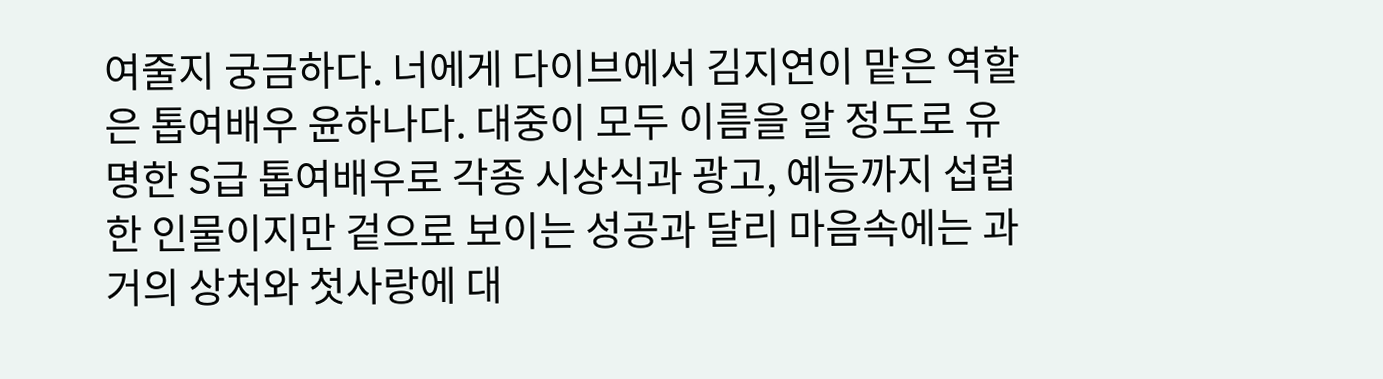여줄지 궁금하다. 너에게 다이브에서 김지연이 맡은 역할은 톱여배우 윤하나다. 대중이 모두 이름을 알 정도로 유명한 S급 톱여배우로 각종 시상식과 광고, 예능까지 섭렵한 인물이지만 겉으로 보이는 성공과 달리 마음속에는 과거의 상처와 첫사랑에 대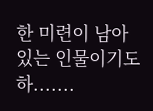한 미련이 남아 있는 인물이기도 하.......